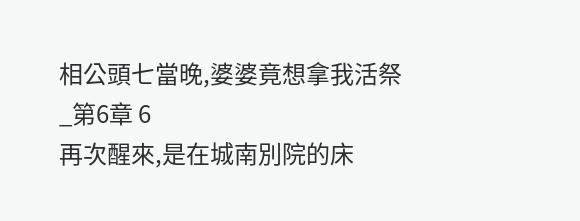相公頭七當晚,婆婆竟想拿我活祭_第6章 6
再次醒來,是在城南別院的床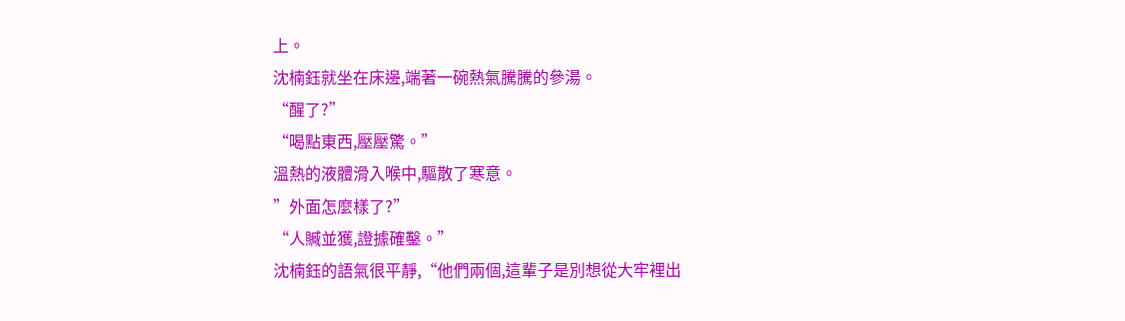上。
沈楠鈺就坐在床邊,端著一碗熱氣騰騰的參湯。
“醒了?”
“喝點東西,壓壓驚。”
溫熱的液體滑入喉中,驅散了寒意。
”外面怎麼樣了?”
“人贓並獲,證據確鑿。”
沈楠鈺的語氣很平靜,“他們兩個,這輩子是別想從大牢裡出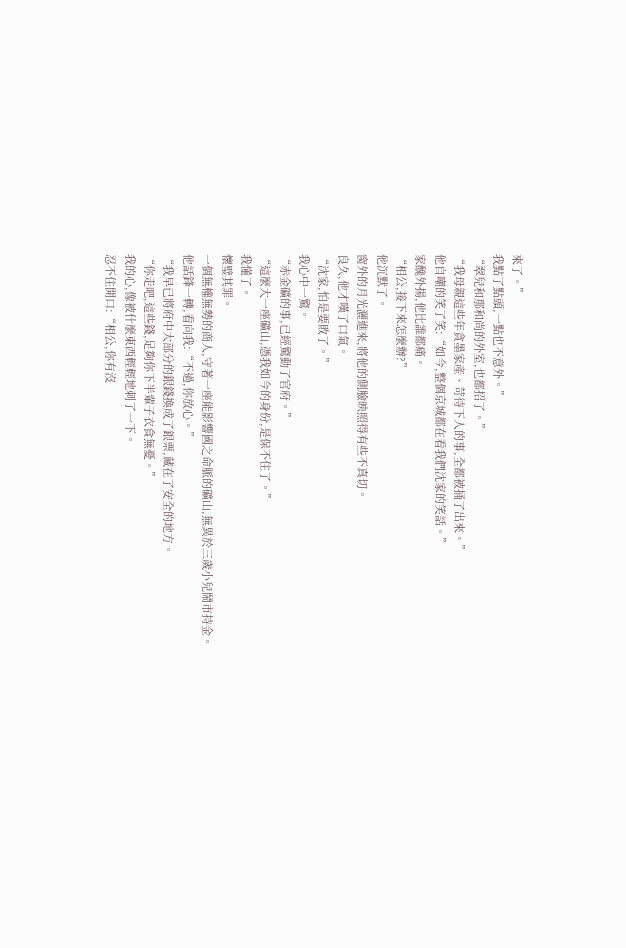來了。”
我點了點頭,一點也不意外。”
“翠兒和那和尚的外室,也都招了。”
“我母親這些年貪墨家產、苛待下人的事,全都被捅了出來。”
他自嘲的笑了笑:“如今,整個京城都在看我們沈家的笑話。”
家醜外揚,他比誰都痛。
“相公,接下來怎麼辦?”
他沉默了。
窗外的月光灑進來,將他的側臉映照得有些不真切。
良久,他才嘆了口氣。
“沈家,怕是要敗了。”
我心中一驚。
“赤金礦的事,已經驚動了官府。”
“這麼大一座礦山,憑我如今的身份,是保不住了。”
我懂了。
懷璧其罪。
一個無權無勢的商人,守著一座能影響國之命脈的礦山,無異於三歲小兒鬧市持金。
他話鋒一轉,看向我:“不過,你放心。”
“我早已將府中大部分的銀錢換成了銀票,藏在了安全的地方。
“你走吧,這些錢,足夠你下半輩子衣食無憂。”
我的心,像被什麼東西輕輕地刺了一下。
忍不住開口:“相公,你有沒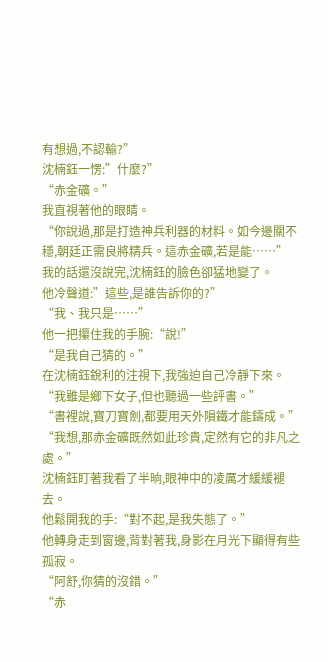有想過,不認輸?”
沈楠鈺一愣:”什麼?”
“赤金礦。”
我直視著他的眼睛。
“你說過,那是打造神兵利器的材料。如今邊關不穩,朝廷正需良將精兵。這赤金礦,若是能……”
我的話還沒說完,沈楠鈺的臉色卻猛地變了。
他冷聲道:”這些,是誰告訴你的?”
“我、我只是……”
他一把攥住我的手腕:“說!”
“是我自己猜的。”
在沈楠鈺銳利的注視下,我強迫自己冷靜下來。
“我雖是鄉下女子,但也聽過一些評書。”
“書裡說,寶刀寶劍,都要用天外隕鐵才能鑄成。”
“我想,那赤金礦既然如此珍貴,定然有它的非凡之處。”
沈楠鈺盯著我看了半晌,眼神中的凌厲才緩緩褪去。
他鬆開我的手:“對不起,是我失態了。”
他轉身走到窗邊,背對著我,身影在月光下顯得有些孤寂。
“阿舒,你猜的沒錯。”
“赤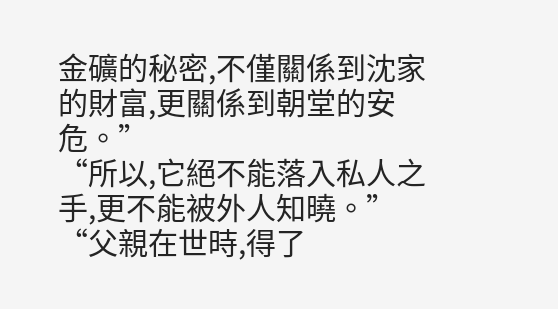金礦的秘密,不僅關係到沈家的財富,更關係到朝堂的安危。”
“所以,它絕不能落入私人之手,更不能被外人知曉。”
“父親在世時,得了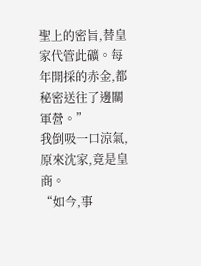聖上的密旨,替皇家代管此礦。每年開採的赤金,都秘密送往了邊關軍營。”
我倒吸一口涼氣,原來沈家,竟是皇商。
“如今,事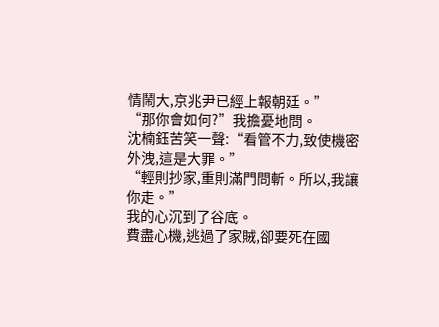情鬧大,京兆尹已經上報朝廷。”
“那你會如何?”我擔憂地問。
沈楠鈺苦笑一聲:“看管不力,致使機密外洩,這是大罪。”
“輕則抄家,重則滿門問斬。所以,我讓你走。”
我的心沉到了谷底。
費盡心機,逃過了家賊,卻要死在國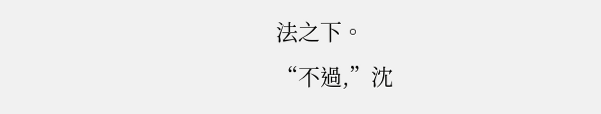法之下。
“不過,”沈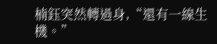楠鈺突然轉過身,“還有一線生機。”